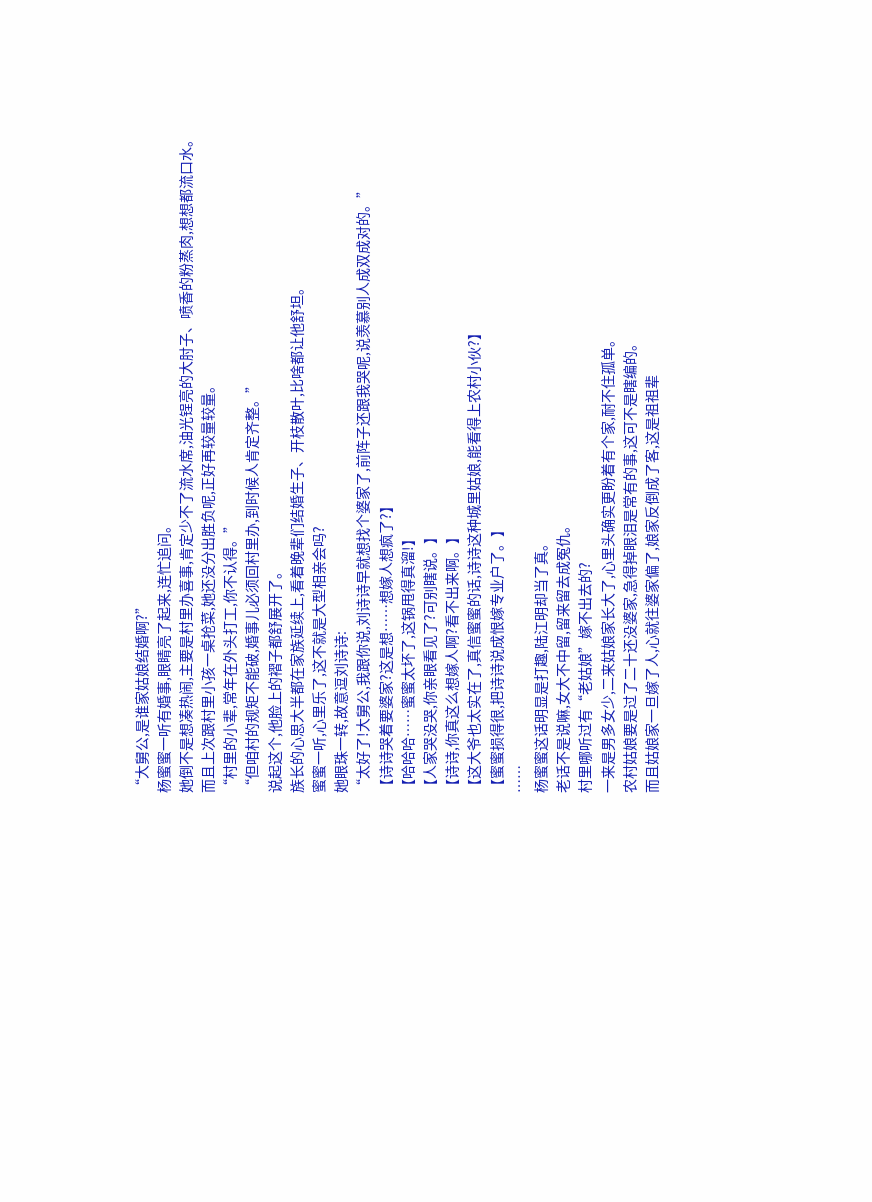“大舅公,是谁家姑娘结婚啊?”
杨蜜蜜一听有婚事,眼睛亮了起来,连忙追问。
她倒不是想凑热闹,主要是村里办喜事,肯定少不了流水席,油光锃亮的大肘子、喷香的粉蒸肉,想想都流口水。
而且上次跟村里小孩一桌抢菜,她还没分出胜负呢,正好再较量较量。
“村里的小辈,常年在外头打工,你不认得。”
“但咱村的规矩不能破,婚事儿必须回村里办,到时候人肯定齐整。”
说起这个,他脸上的褶子都舒展开了。
族长的心思大半都在家族延续上,看着晚辈们结婚生子、开枝散叶,比啥都让他舒坦。
蜜蜜一听,心里乐了,这不就是大型相亲会吗?
她眼珠一转,故意逗刘诗诗:
“太好了!大舅公,我跟你说,刘诗诗早就想找个婆家了,前阵子还跟我哭呢,说羡慕别人成双成对的。”
【诗诗哭着要婆家?这是想……想嫁人想疯了?】
【哈哈哈……蜜蜜太坏了,这锅甩得真溜!】
【人家哭没哭,你亲眼看见了?可别瞎说。】
【诗诗,你真这么想嫁人啊?看不出来啊。】
【这大爷也太实在了,真信蜜蜜的话,诗诗这种城里姑娘,能看得上农村小伙?】
【蜜蜜损得很,把诗诗说成恨嫁专业户了。】
……
杨蜜蜜这话明显是打趣,陆江明却当了真。
老话不是说嘛,女大不中留,留来留去成冤仇。
村里哪听过有“老姑娘”嫁不出去的?
一来是男多女少,二来姑娘家长大了,心里头确实更盼着有个家,耐不住孤单。
农村姑娘要是过了二十还没婆家,急得掉眼泪是常有的事,这可不是瞎编的。
而且姑娘家一旦嫁了人,心就往婆家偏了,娘家反倒成了客,这是祖祖辈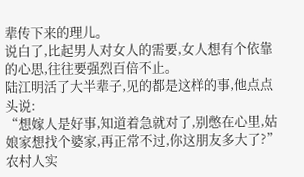辈传下来的理儿。
说白了,比起男人对女人的需要,女人想有个依靠的心思,往往要强烈百倍不止。
陆江明活了大半辈子,见的都是这样的事,他点点头说:
“想嫁人是好事,知道着急就对了,别憋在心里,姑娘家想找个婆家,再正常不过,你这朋友多大了?”
农村人实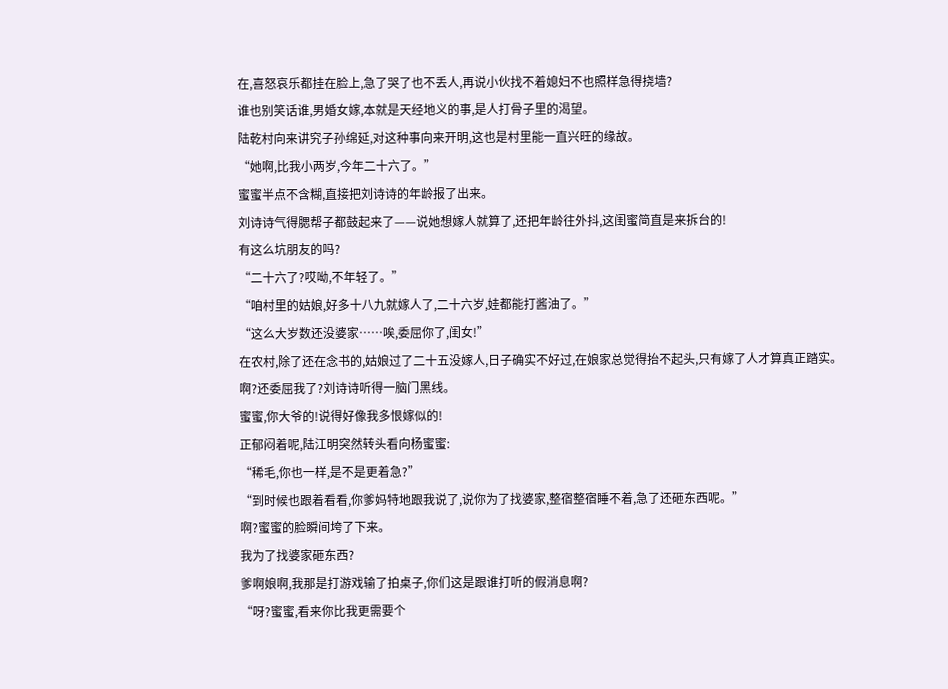在,喜怒哀乐都挂在脸上,急了哭了也不丢人,再说小伙找不着媳妇不也照样急得挠墙?
谁也别笑话谁,男婚女嫁,本就是天经地义的事,是人打骨子里的渴望。
陆乾村向来讲究子孙绵延,对这种事向来开明,这也是村里能一直兴旺的缘故。
“她啊,比我小两岁,今年二十六了。”
蜜蜜半点不含糊,直接把刘诗诗的年龄报了出来。
刘诗诗气得腮帮子都鼓起来了——说她想嫁人就算了,还把年龄往外抖,这闺蜜简直是来拆台的!
有这么坑朋友的吗?
“二十六了?哎呦,不年轻了。”
“咱村里的姑娘,好多十八九就嫁人了,二十六岁,娃都能打酱油了。”
“这么大岁数还没婆家……唉,委屈你了,闺女!”
在农村,除了还在念书的,姑娘过了二十五没嫁人,日子确实不好过,在娘家总觉得抬不起头,只有嫁了人才算真正踏实。
啊?还委屈我了?刘诗诗听得一脑门黑线。
蜜蜜,你大爷的!说得好像我多恨嫁似的!
正郁闷着呢,陆江明突然转头看向杨蜜蜜:
“稀毛,你也一样,是不是更着急?”
“到时候也跟着看看,你爹妈特地跟我说了,说你为了找婆家,整宿整宿睡不着,急了还砸东西呢。”
啊?蜜蜜的脸瞬间垮了下来。
我为了找婆家砸东西?
爹啊娘啊,我那是打游戏输了拍桌子,你们这是跟谁打听的假消息啊?
“呀?蜜蜜,看来你比我更需要个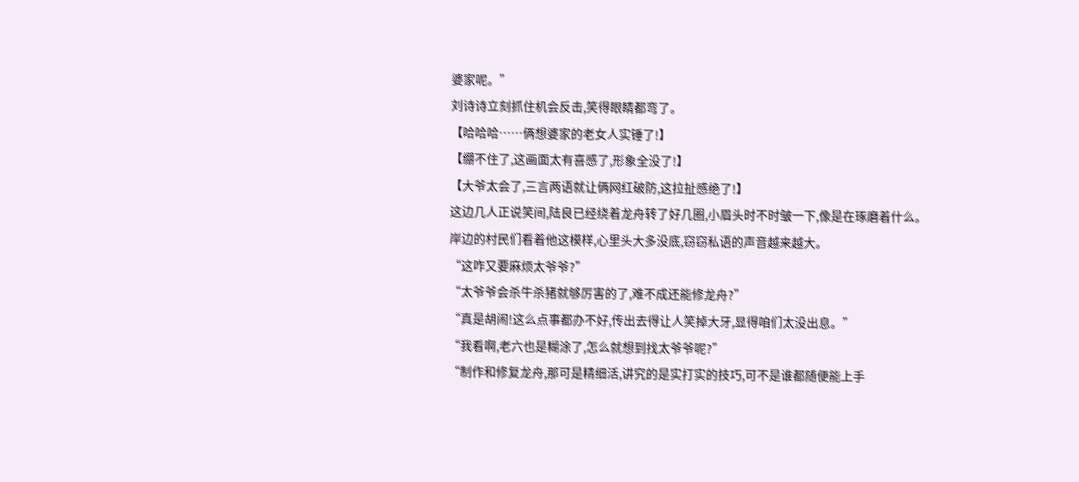婆家呢。”
刘诗诗立刻抓住机会反击,笑得眼睛都弯了。
【哈哈哈……俩想婆家的老女人实锤了!】
【绷不住了,这画面太有喜感了,形象全没了!】
【大爷太会了,三言两语就让俩网红破防,这拉扯感绝了!】
这边几人正说笑间,陆良已经绕着龙舟转了好几圈,小眉头时不时皱一下,像是在琢磨着什么。
岸边的村民们看着他这模样,心里头大多没底,窃窃私语的声音越来越大。
“这咋又要麻烦太爷爷?”
“太爷爷会杀牛杀猪就够厉害的了,难不成还能修龙舟?”
“真是胡闹!这么点事都办不好,传出去得让人笑掉大牙,显得咱们太没出息。”
“我看啊,老六也是糊涂了,怎么就想到找太爷爷呢?”
“制作和修复龙舟,那可是精细活,讲究的是实打实的技巧,可不是谁都随便能上手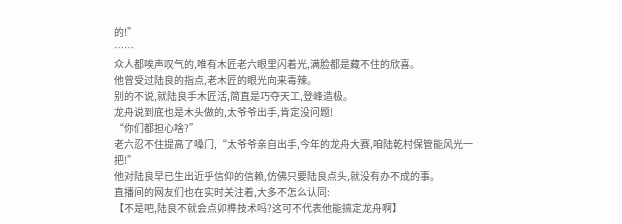的!”
……
众人都唉声叹气的,唯有木匠老六眼里闪着光,满脸都是藏不住的欣喜。
他曾受过陆良的指点,老木匠的眼光向来毒辣。
别的不说,就陆良手木匠活,简直是巧夺天工,登峰造极。
龙舟说到底也是木头做的,太爷爷出手,肯定没问题!
“你们都担心啥?”
老六忍不住提高了嗓门,“太爷爷亲自出手,今年的龙舟大赛,咱陆乾村保管能风光一把!”
他对陆良早已生出近乎信仰的信赖,仿佛只要陆良点头,就没有办不成的事。
直播间的网友们也在实时关注着,大多不怎么认同:
【不是吧,陆良不就会点卯榫技术吗?这可不代表他能搞定龙舟啊】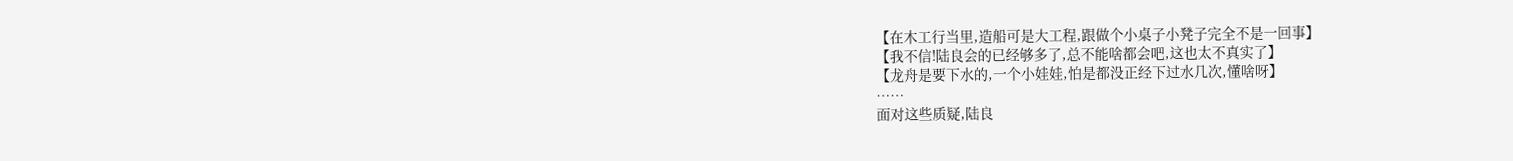【在木工行当里,造船可是大工程,跟做个小桌子小凳子完全不是一回事】
【我不信!陆良会的已经够多了,总不能啥都会吧,这也太不真实了】
【龙舟是要下水的,一个小娃娃,怕是都没正经下过水几次,懂啥呀】
……
面对这些质疑,陆良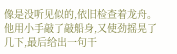像是没听见似的,依旧检查着龙舟。
他用小手敲了敲船身,又使劲摇晃了几下,最后给出一句干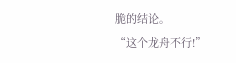脆的结论。
“这个龙舟不行!”